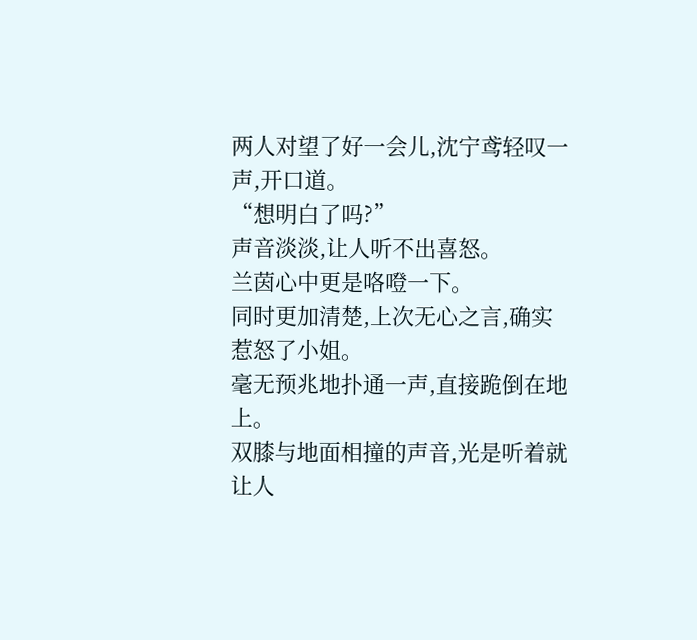两人对望了好一会儿,沈宁鸢轻叹一声,开口道。
“想明白了吗?”
声音淡淡,让人听不出喜怒。
兰茵心中更是咯噔一下。
同时更加清楚,上次无心之言,确实惹怒了小姐。
毫无预兆地扑通一声,直接跪倒在地上。
双膝与地面相撞的声音,光是听着就让人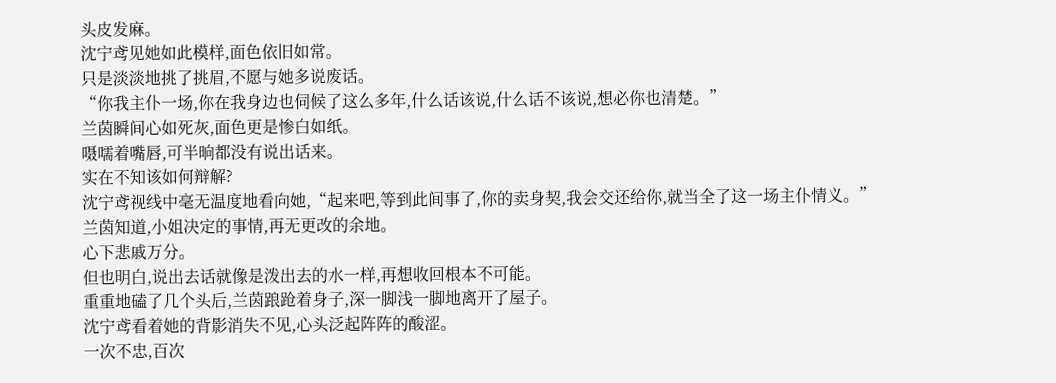头皮发麻。
沈宁鸢见她如此模样,面色依旧如常。
只是淡淡地挑了挑眉,不愿与她多说废话。
“你我主仆一场,你在我身边也伺候了这么多年,什么话该说,什么话不该说,想必你也清楚。”
兰茵瞬间心如死灰,面色更是惨白如纸。
嗫嚅着嘴唇,可半晌都没有说出话来。
实在不知该如何辩解?
沈宁鸢视线中毫无温度地看向她,“起来吧,等到此间事了,你的卖身契,我会交还给你,就当全了这一场主仆情义。”
兰茵知道,小姐决定的事情,再无更改的余地。
心下悲戚万分。
但也明白,说出去话就像是泼出去的水一样,再想收回根本不可能。
重重地磕了几个头后,兰茵踉跄着身子,深一脚浅一脚地离开了屋子。
沈宁鸢看着她的背影消失不见,心头泛起阵阵的酸涩。
一次不忠,百次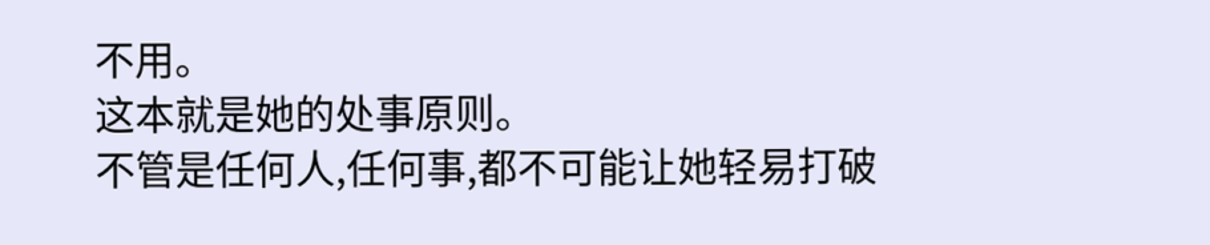不用。
这本就是她的处事原则。
不管是任何人,任何事,都不可能让她轻易打破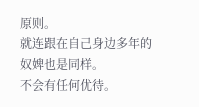原则。
就连跟在自己身边多年的奴婢也是同样。
不会有任何优待。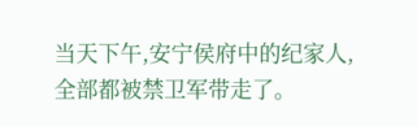当天下午,安宁侯府中的纪家人,全部都被禁卫军带走了。